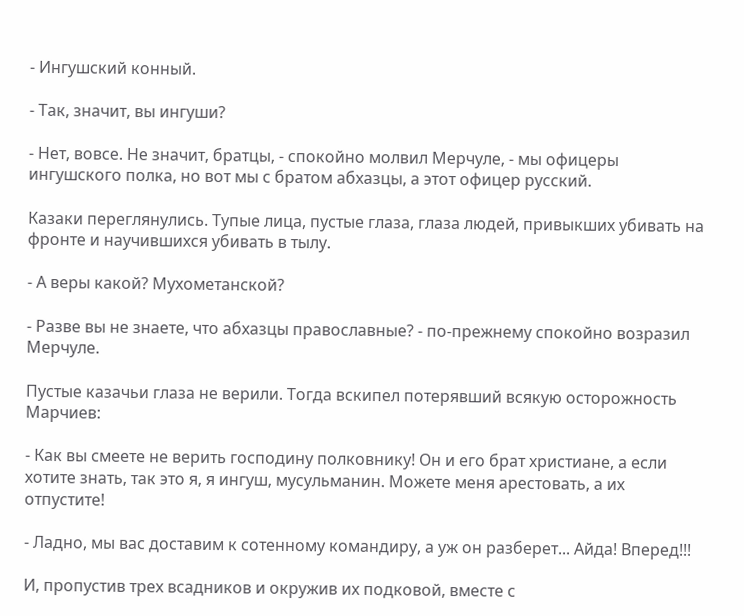- Ингушский конный.

- Так, значит, вы ингуши?

- Нет, вовсе. Не значит, братцы, - спокойно молвил Мерчуле, - мы офицеры ингушского полка, но вот мы с братом абхазцы, а этот офицер русский.

Казаки переглянулись. Тупые лица, пустые глаза, глаза людей, привыкших убивать на фронте и научившихся убивать в тылу.

- А веры какой? Мухометанской?

- Разве вы не знаете, что абхазцы православные? - по-прежнему спокойно возразил Мерчуле.

Пустые казачьи глаза не верили. Тогда вскипел потерявший всякую осторожность Марчиев:

- Как вы смеете не верить господину полковнику! Он и его брат христиане, а если хотите знать, так это я, я ингуш, мусульманин. Можете меня арестовать, а их отпустите!

- Ладно, мы вас доставим к сотенному командиру, а уж он разберет... Айда! Вперед!!!

И, пропустив трех всадников и окружив их подковой, вместе с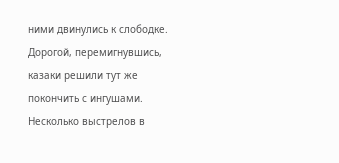ними двинулись к слободке. Дорогой, перемигнувшись, казаки решили тут же покончить с ингушами. Несколько выстрелов в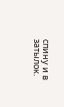спину и в затылок.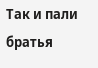Так и пали братья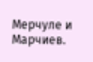Мерчуле и Марчиев.